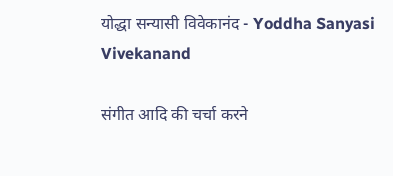योद्धा सन्यासी विवेकानंद - Yoddha Sanyasi Vivekanand

संगीत आदि की चर्चा करने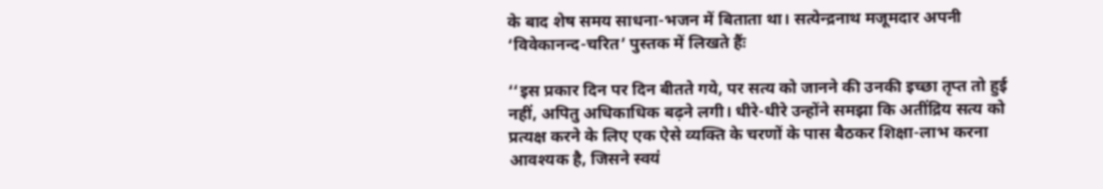के बाद शेष समय साधना-भजन में बिताता था। सत्येन्द्रनाथ मजूमदार अपनी ‘विवेकानन्द-चरित’ पुस्तक में लिखते हैंः

‘‘इस प्रकार दिन पर दिन बीतते गये, पर सत्य को जानने की उनकी इच्छा तृप्त तो हुई नहीं, अपितु अधिकाधिक बढ़ने लगी। धीरे-धीरे उन्होंने समझा कि अतींद्रिय सत्य को प्रत्यक्ष करने के लिए एक ऐसे व्यक्ति के चरणों के पास बैठकर शिक्षा-लाभ करना आवश्यक है, जिसने स्वयं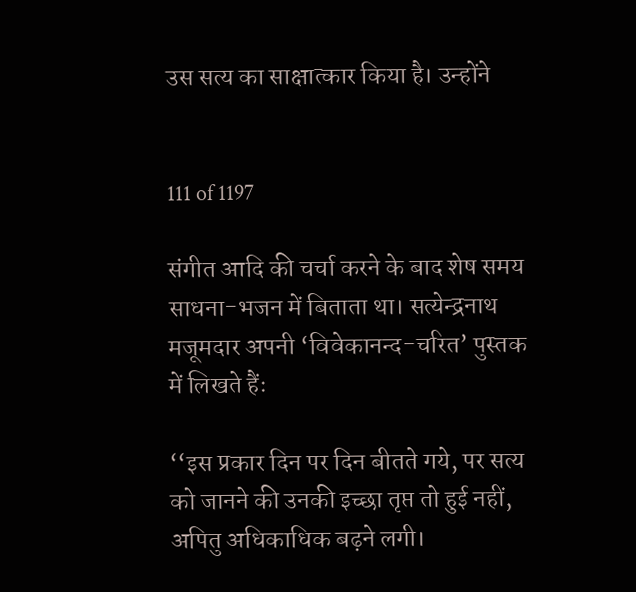उस सत्य का साक्षात्कार किया है। उन्होंने


111 of 1197

संगीत आदि की चर्चा करने के बाद शेष समय साधना-भजन में बिताता था। सत्येन्द्रनाथ मजूमदार अपनी ‘विवेकानन्द-चरित’ पुस्तक में लिखते हैंः

‘‘इस प्रकार दिन पर दिन बीतते गये, पर सत्य को जानने की उनकी इच्छा तृप्त तो हुई नहीं, अपितु अधिकाधिक बढ़ने लगी।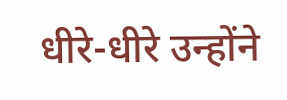धीरे-धीरे उन्होंने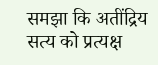समझा कि अतींद्रिय सत्य को प्रत्यक्ष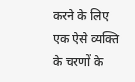करने के लिए एक ऐसे व्यक्ति के चरणों के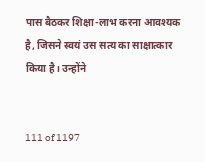पास बैठकर शिक्षा-लाभ करना आवश्यक है, जिसने स्वयं उस सत्य का साक्षात्कार किया है। उन्होंने


111 of 1197